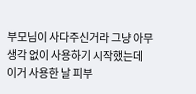부모님이 사다주신거라 그냥 아무생각 없이 사용하기 시작했는데 이거 사용한 날 피부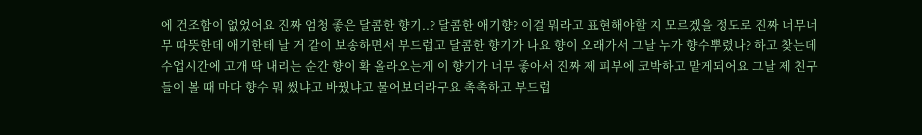에 건조함이 없었어요 진짜 엄청 좋은 달콤한 향기..? 달콤한 애기향? 이걸 뭐라고 표현해야할 지 모르겠을 정도로 진짜 너무너무 따뜻한데 애기한테 날 거 같이 보송하면서 부드럽고 달콤한 향기가 나요 향이 오래가서 그날 누가 향수뿌렸나? 하고 찾는데 수업시간에 고개 딱 내리는 순간 향이 확 올라오는게 이 향기가 너무 좋아서 진짜 제 피부에 코박하고 맡게되어요 그날 제 친구들이 볼 때 마다 향수 뭐 썼냐고 바꿨냐고 물어보더라구요 촉촉하고 부드럽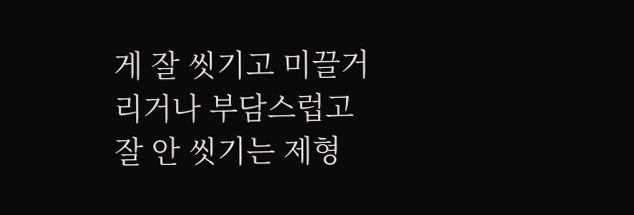게 잘 씻기고 미끌거리거나 부담스럽고 잘 안 씻기는 제형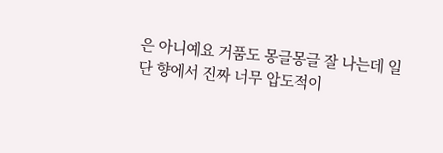은 아니예요 거품도 몽글몽글 잘 나는데 일단 향에서 진짜 너무 압도적이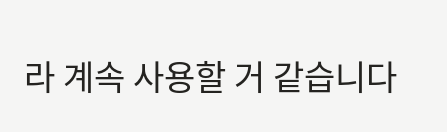라 계속 사용할 거 같습니다